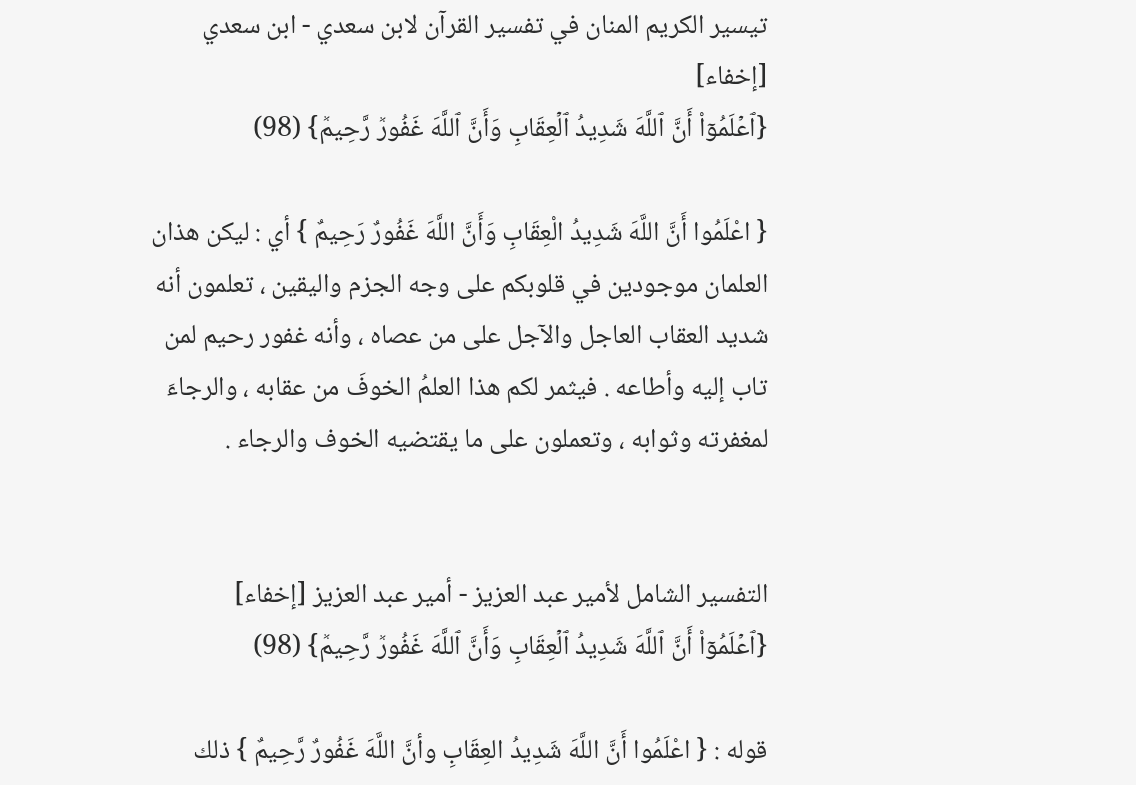تيسير الكريم المنان في تفسير القرآن لابن سعدي - ابن سعدي [إخفاء]
{ٱعۡلَمُوٓاْ أَنَّ ٱللَّهَ شَدِيدُ ٱلۡعِقَابِ وَأَنَّ ٱللَّهَ غَفُورٞ رَّحِيمٞ} (98)

{ اعْلَمُوا أَنَّ اللَّهَ شَدِيدُ الْعِقَابِ وَأَنَّ اللَّهَ غَفُورٌ رَحِيمٌ } أي : ليكن هذان العلمان موجودين في قلوبكم على وجه الجزم واليقين ، تعلمون أنه شديد العقاب العاجل والآجل على من عصاه ، وأنه غفور رحيم لمن تاب إليه وأطاعه . فيثمر لكم هذا العلمُ الخوفَ من عقابه ، والرجاءَ لمغفرته وثوابه ، وتعملون على ما يقتضيه الخوف والرجاء .


التفسير الشامل لأمير عبد العزيز - أمير عبد العزيز [إخفاء]
{ٱعۡلَمُوٓاْ أَنَّ ٱللَّهَ شَدِيدُ ٱلۡعِقَابِ وَأَنَّ ٱللَّهَ غَفُورٞ رَّحِيمٞ} (98)

قوله : { اعْلَمُوا أَنَّ اللَّهَ شَدِيدُ العِقَابِ وأنَّ اللَّهَ غَفُورٌ رَّحِيمٌ } ذلك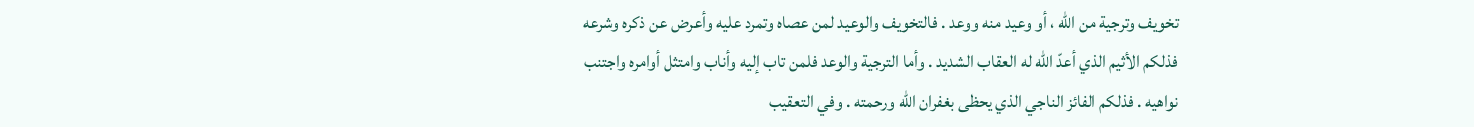تخويف وترجية من الله ، أو وعيد منه ووعد . فالتخويف والوعيد لمن عصاه وتمرد عليه وأعرض عن ذكره وشرعه فذلكم الأثيم الذي أعدّ الله له العقاب الشديد . وأما الترجية والوعد فلمن تاب إليه وأناب وامتثل أوامره واجتنب نواهيه . فذلكم الفائز الناجي الذي يحظى بغفران الله ورحمته . وفي التعقيب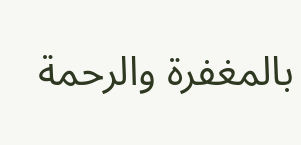بالمغفرة والرحمة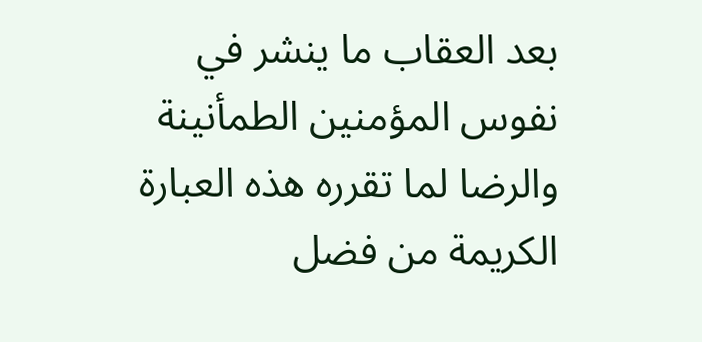بعد العقاب ما ينشر في نفوس المؤمنين الطمأنينة والرضا لما تقرره هذه العبارة الكريمة من فضل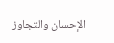الإحسان والتجاوز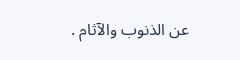عن الذنوب والآثام .